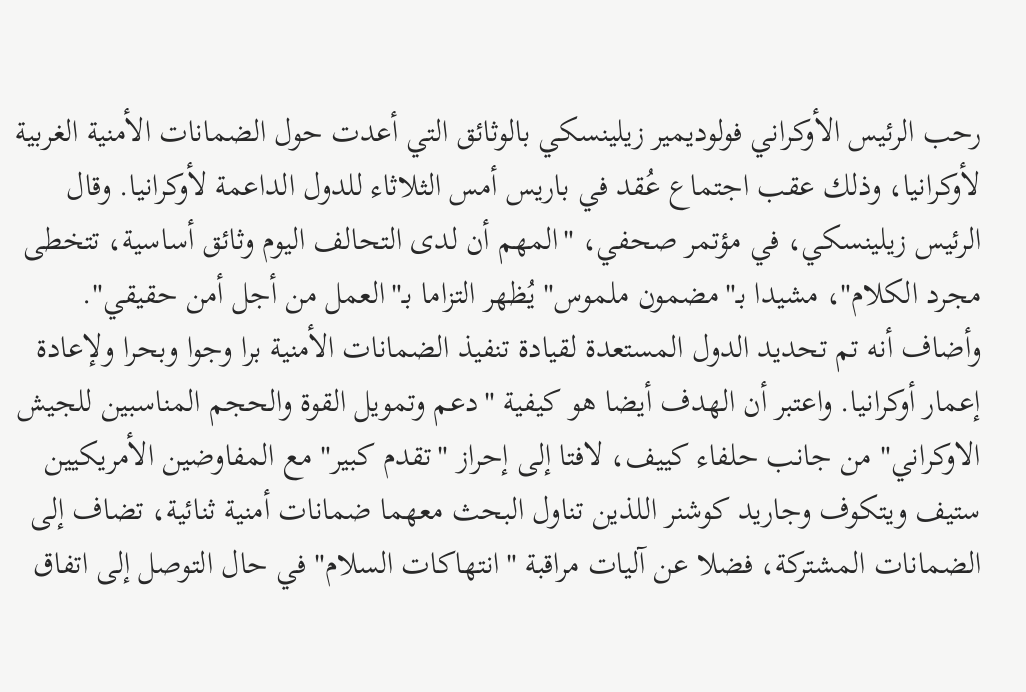رحب الرئيس الأوكراني فولوديمير زيلينسكي بالوثائق التي أعدت حول الضمانات الأمنية الغربية لأوكرانيا، وذلك عقب اجتماع عُقد في باريس أمس الثلاثاء للدول الداعمة لأوكرانيا. وقال الرئيس زيلينسكي، في مؤتمر صحفي، "المهم أن لدى التحالف اليوم وثائق أساسية، تتخطى مجرد الكلام"، مشيدا بـ"مضمون ملموس" يُظهر التزاما بـ"العمل من أجل أمن حقيقي". وأضاف أنه تم تحديد الدول المستعدة لقيادة تنفيذ الضمانات الأمنية برا وجوا وبحرا ولإعادة إعمار أوكرانيا. واعتبر أن الهدف أيضا هو كيفية "دعم وتمويل القوة والحجم المناسبين للجيش الاوكراني" من جانب حلفاء كييف، لافتا إلى إحراز "تقدم كبير" مع المفاوضين الأمريكيين ستيف ويتكوف وجاريد كوشنر اللذين تناول البحث معهما ضمانات أمنية ثنائية، تضاف إلى الضمانات المشتركة، فضلا عن آليات مراقبة "انتهاكات السلام" في حال التوصل إلى اتفاق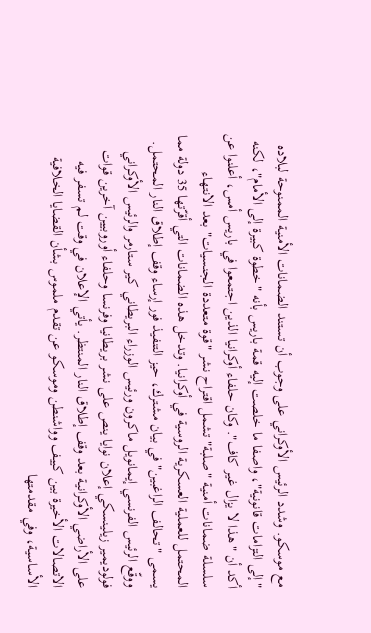مع موسكو. وشدد الرئيس الأوكراني على وجوب أن تستند الضمانات الأمنية الممنوحة لبلاده "إلى التزامات قانونية"، واصفا ما خلصت إليه قمة باريس بأنه "خطوة كبيرة إلى الأمام"، لكنه أكد أن "هذا لا يزال غير كاف". وكان حلفاء أوكرانيا الذين اجتمعوا في باريس أمس، أعلنوا عن سلسلة ضمانات أمنية "صلبة" تشمل اقتراح نشر "قوة متعددة الجنسيات" بعد الانتهاء المحتمل للعملية العسكرية الروسية في أوكرانيا. وتدخل هذه الضمانات التي أقرّتها 35 دولة مما يسمى "تحالف الراغبين" في بيان مشترك، حيز التنفيذ فور إرساء وقف إطلاق النار المحتمل. ووقّع الرئيس الفرنسي إيمانويل ماكرون ورئيس الوزراء البريطاني كير ستارمر والرئيس الأوكراني فولوديمير زيلينسكي إعلان نوايا ينص على نشر بريطانيا وفرنسا وحلفاء أوروبيين آخرين قوات على الأراضي الأوكرانية بعد وقف إطلاق النار المنتظر. يأتي الإعلان في وقت لم تسفر فيه الاتصالات الأخيرة بين كييف وواشنطن وموسكو عن تقدم ملموس بشأن القضايا الخلافية الأساسية، وفي مقدمتها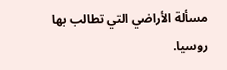مسألة الأراضي التي تطالب بها روسيا.